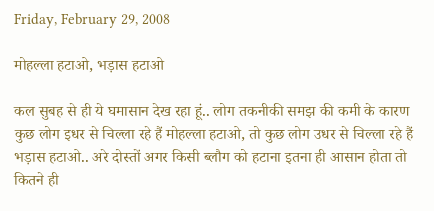Friday, February 29, 2008

मोहल्ला हटाओ, भड़ास हटाओ

कल सुबह से ही ये घमासान देख रहा हूं.. लोग तकनीकी समझ की कमी के कारण कुछ लोग इधर से चिल्ला रहे हैं मोहल्ला हटाओ, तो कुछ लोग उधर से चिल्ला रहे हैं भड़ास हटाओ.. अरे दोस्तों अगर किसी ब्लौग को हटाना इतना ही आसान होता तो कितने ही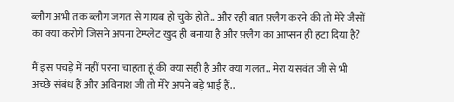ब्लौग अभी तक ब्लौग जगत से गायब हो चुके होते.. और रही बात फ़्लैग करने की तो मेरे जैसों का क्या करोगे जिसने अपना टेम्प्लेट खुद ही बनाया है और फ़्लैग का आप्सन ही हटा दिया है?

मैं इस पचड़े में नहीं परना चाहता हूं की क्या सही है और क्या गलत.. मेरा यसवंत जी से भी अच्छे संबंध हैं और अविनाश जी तो मेरे अपने बड़े भाई हैं..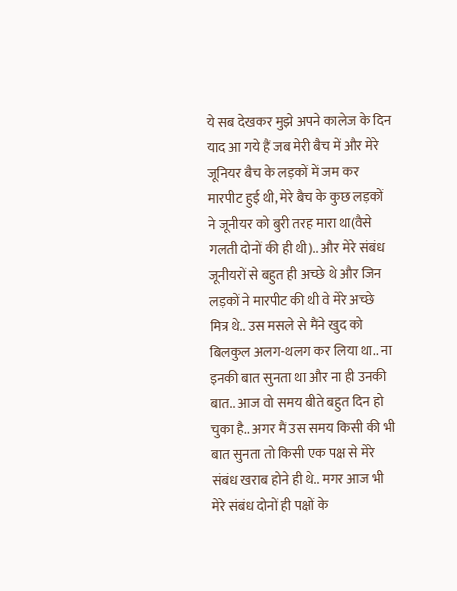ये सब देखकर मुझे अपने कालेज के दिन याद आ गये हैं जब मेरी बैच में और मेरे जूनियर बैच के लड़कों में जम कर मारपीट हुई थी, मेरे बैच के कुछ लड़कों ने जूनीयर को बुरी तरह मारा था(वैसे गलती दोनों की ही थी).. और मेरे संबंध जूनीयरों से बहुत ही अच्छे थे और जिन लड़कों ने मारपीट की थी वे मेरे अच्छे मित्र थे.. उस मसले से मैंने खुद को बिलकुल अलग-थलग कर लिया था.. ना इनकी बात सुनता था और ना ही उनकी बात.. आज वो समय बीते बहुत दिन हो चुका है.. अगर मैं उस समय किसी की भी बात सुनता तो किसी एक पक्ष से मेरे संबंध खराब होने ही थे.. मगर आज भी मेरे संबंध दोनों ही पक्षों के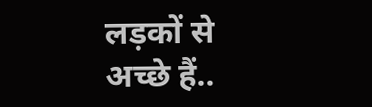लड़कों से अच्छे हैं..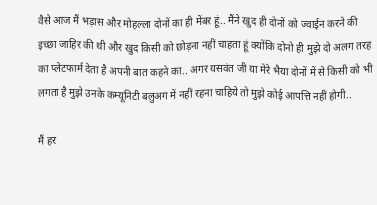वैसे आज मैं भड़ास और मोहल्ला दोनों का ही मेंबर हूं.. मैंने खुद ही दोनों को ज्वाईन करने की इच्छा जाहिर की थी और खुद किसी को छोड़ना नहीं चाहता हूं क्योंकि दोनो ही मुझे दो अलग तरह का प्लेटफार्म देता है अपनी बात कहने का.. अगर यसवंत जी या मेरे भैया दोनों में से किसी को भी लगता है मुझे उनके कम्यूनिटी बलुअग में नहीं रहना चाहिये तो मुझे कोई आपत्ति नहीं होगी..

मैं हर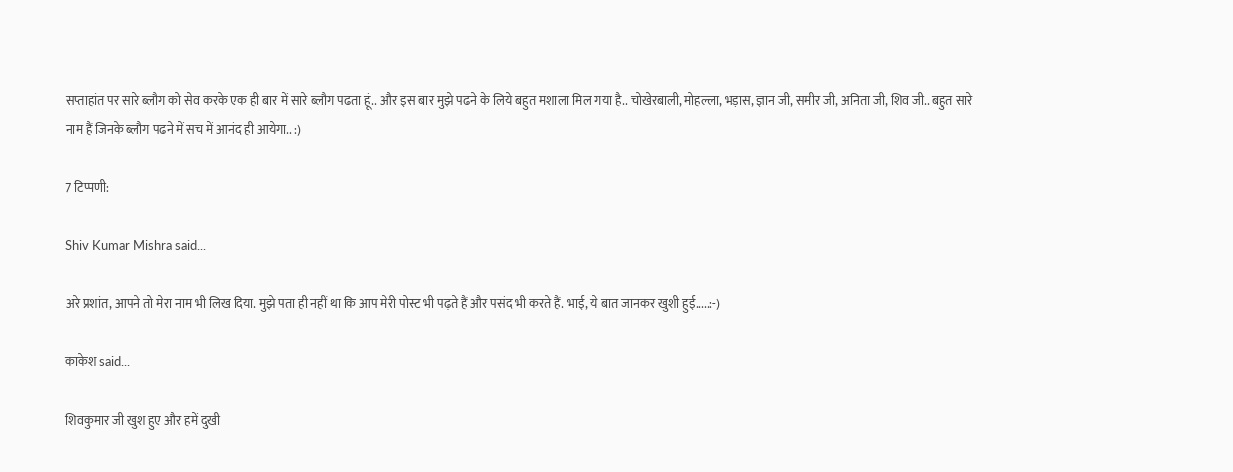सप्ताहांत पर सारे ब्लौग को सेव करके एक ही बार में सारे ब्लौग पढता हूं.. और इस बार मुझे पढने के लिये बहुत मशाला मिल गया है.. चोखेरबाली, मोहल्ला, भड़ास, ज्ञान जी, समीर जी, अनिता जी, शिव जी.. बहुत सारे नाम हैं जिनके ब्लौग पढने में सच में आनंद ही आयेगा.. :)

7 टिप्पणी:

Shiv Kumar Mishra said...

अरे प्रशांत, आपने तो मेरा नाम भी लिख दिया. मुझे पता ही नहीं था कि आप मेरी पोस्ट भी पढ़ते हैं और पसंद भी करते हैं. भाई, ये बात जानकर खुशी हुई.....:-)

काकेश said...

शिवकुमार जी खुश हुए और हमें दुखी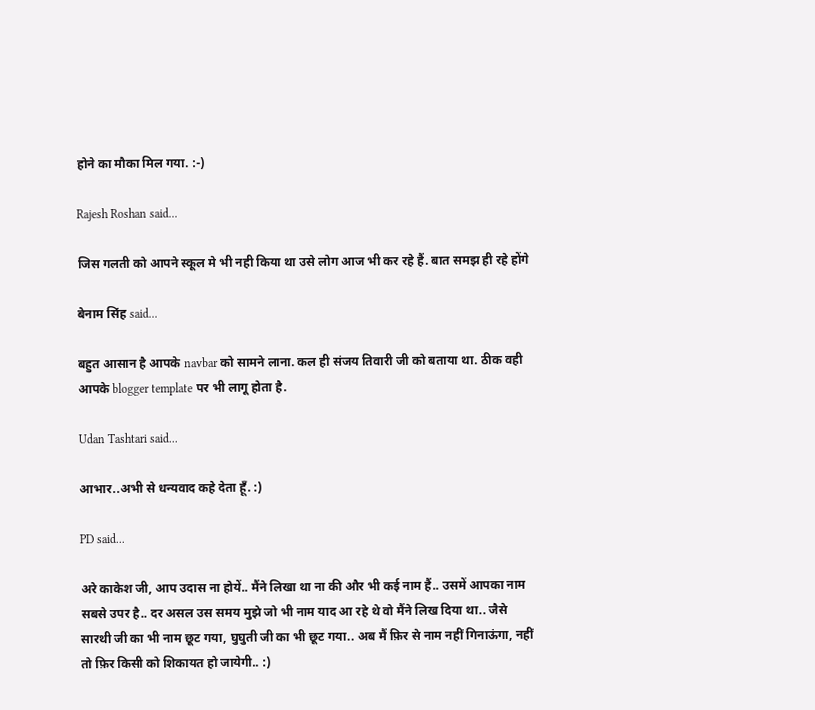होने का मौका मिल गया. :-)

Rajesh Roshan said...

जिस गलती को आपने स्कूल मे भी नही किया था उसे लोग आज भी कर रहे हैं. बात समझ ही रहे होंगे

बेनाम सिंह said...

बहुत आसान है आपके navbar को सामने लाना. कल ही संजय तिवारी जी को बताया था. ठीक वही आपके blogger template पर भी लागू होता है.

Udan Tashtari said...

आभार..अभी से धन्यवाद कहे देता हूँ. :)

PD said...

अरे काकेश जी, आप उदास ना होयें.. मैंने लिखा था ना की और भी कई नाम हैं.. उसमें आपका नाम सबसे उपर है.. दर असल उस समय मुझे जो भी नाम याद आ रहे थे वो मैंने लिख दिया था.. जैसे सारथी जी का भी नाम छूट गया, घुघुती जी का भी छूट गया.. अब मैं फ़िर से नाम नहीं गिनाऊंगा, नहीं तो फ़िर किसी को शिकायत हो जायेगी.. :)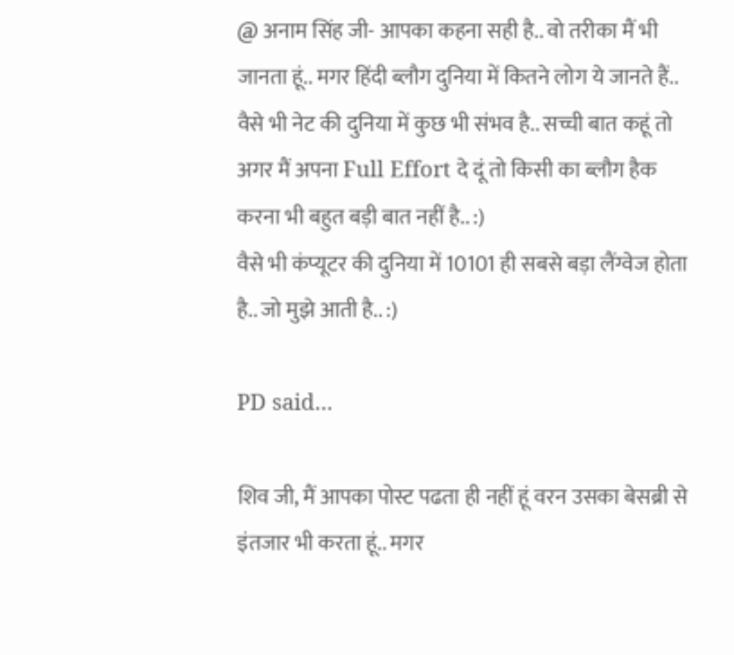@ अनाम सिंह जी- आपका कहना सही है.. वो तरीका मैं भी जानता हूं.. मगर हिंदी ब्लौग दुनिया में कितने लोग ये जानते हैं.. वैसे भी नेट की दुनिया में कुछ भी संभव है.. सच्ची बात कहूं तो अगर मैं अपना Full Effort दे दूं तो किसी का ब्लौग हैक करना भी बहुत बड़ी बात नहीं है.. :)
वैसे भी कंप्यूटर की दुनिया में 10101 ही सबसे बड़ा लैंग्वेज होता है.. जो मुझे आती है.. :)

PD said...

शिव जी, मैं आपका पोस्ट पढता ही नहीं हूं वरन उसका बेसब्री से इंतजार भी करता हूं.. मगर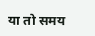या तो समय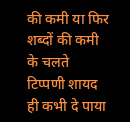की कमी या फिर शब्दों की कमी के चलते टिप्पणी शायद ही कभी दे पाया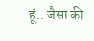हूं.. जैसा की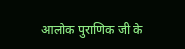आलोक पुराणिक जी के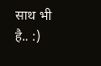साथ भी है.. :)